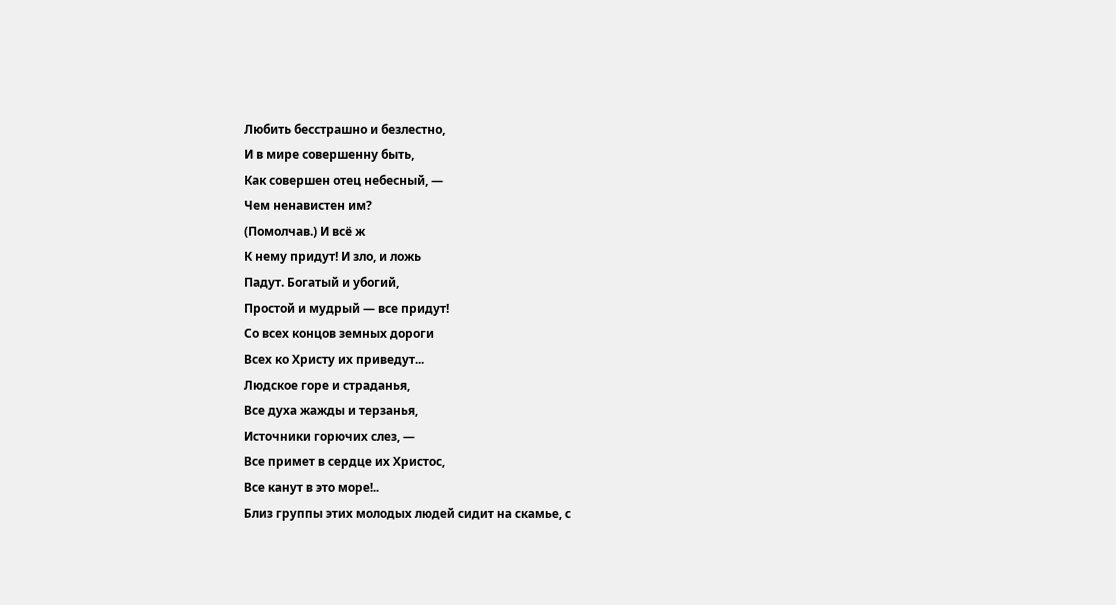Любить бесстрашно и безлестно,
И в мире совершенну быть,
Как совершен отец небесный, —
Чем ненавистен им?
(Помолчав.) И всё ж
К нему придут! И зло, и ложь
Падут. Богатый и убогий,
Простой и мудрый — все придут!
Со всех концов земных дороги
Всех ко Христу их приведут...
Людское горе и страданья,
Все духа жажды и терзанья,
Источники горючих слез, —
Все примет в сердце их Христос,
Все канут в это море!..
Близ группы этих молодых людей сидит на скамье, с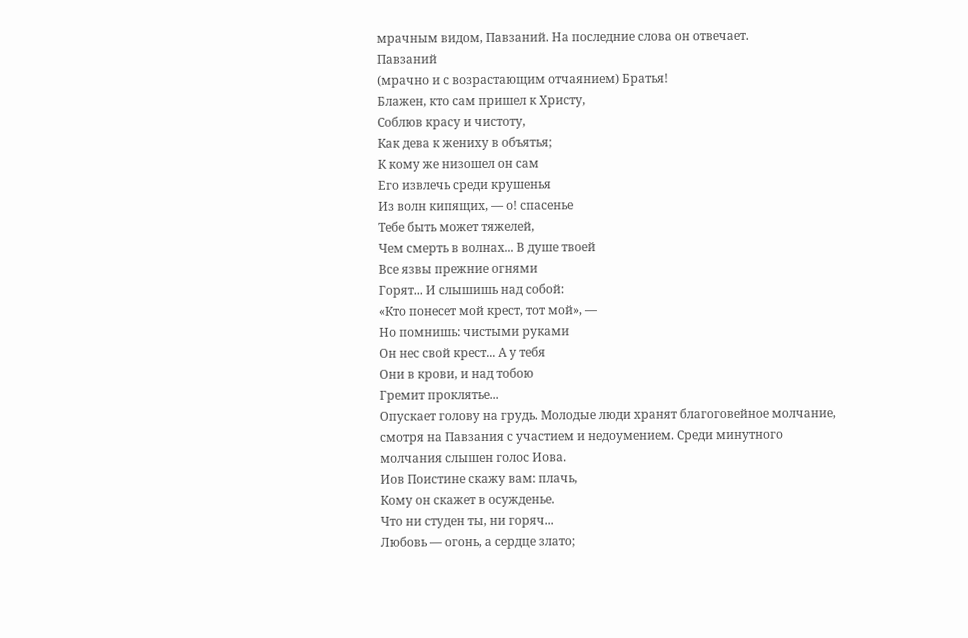мрачным видом, Павзаний. На последние слова он отвечает.
Павзаний
(мрачно и с возрастающим отчаянием) Братья!
Блажен, кто сам пришел к Христу,
Соблюв красу и чистоту,
Как дева к жениху в объятья;
К кому же низошел он сам
Его извлечь среди крушенья
Из волн кипящих, — о! спасенье
Тебе быть может тяжелей,
Чем смерть в волнах... В душе твоей
Все язвы прежние огнями
Горят... И слышишь над собой:
«Кто понесет мой крест, тот мой», —
Но помнишь: чистыми руками
Он нес свой крест... А у тебя
Они в крови, и над тобою
Гремит проклятье...
Опускает голову на грудь. Молодые люди хранят благоговейное молчание, смотря на Павзания с участием и недоумением. Среди минутного молчания слышен голос Иова.
Иов Поистине скажу вам: плачь,
Кому он скажет в осужденье.
Что ни студен ты, ни горяч...
Любовь — огонь, а сердце злато;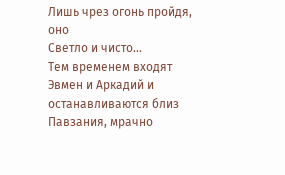Лишь чрез огонь пройдя, оно
Светло и чисто...
Тем временем входят Эвмен и Аркадий и останавливаются близ Павзания, мрачно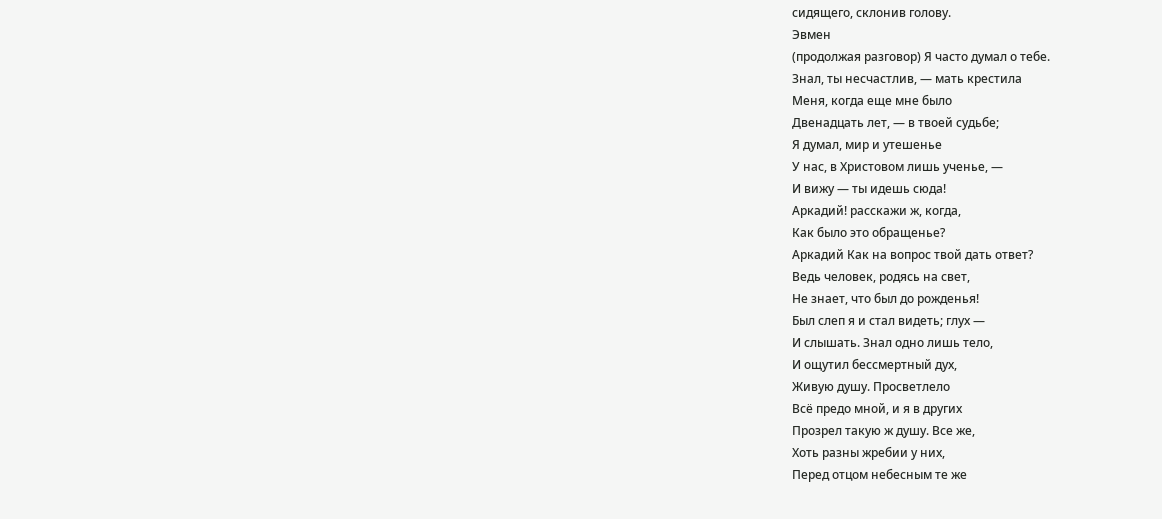сидящего, склонив голову.
Эвмен
(продолжая разговор) Я часто думал о тебе.
Знал, ты несчастлив, — мать крестила
Меня, когда еще мне было
Двенадцать лет, — в твоей судьбе;
Я думал, мир и утешенье
У нас, в Христовом лишь ученье, —
И вижу — ты идешь сюда!
Аркадий! расскажи ж, когда,
Как было это обращенье?
Аркадий Как на вопрос твой дать ответ?
Ведь человек, родясь на свет,
Не знает, что был до рожденья!
Был слеп я и стал видеть; глух —
И слышать. Знал одно лишь тело,
И ощутил бессмертный дух,
Живую душу. Просветлело
Всё предо мной, и я в других
Прозрел такую ж душу. Все же,
Хоть разны жребии у них,
Перед отцом небесным те же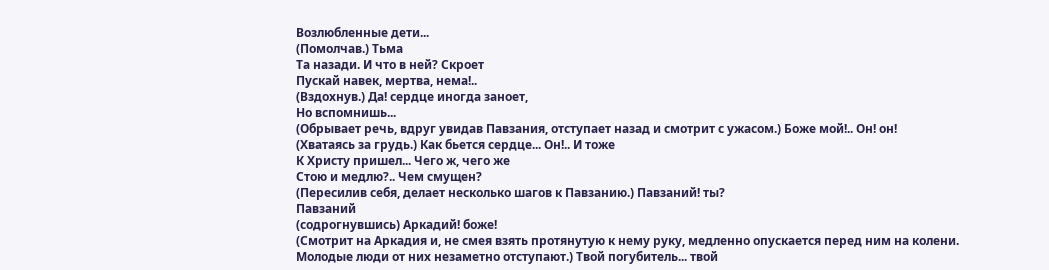Возлюбленные дети...
(Помолчав.) Тьма
Та назади. И что в ней? Скроет
Пускай навек, мертва, нема!..
(Вздохнув.) Да! сердце иногда заноет,
Но вспомнишь...
(Обрывает речь, вдруг увидав Павзания, отступает назад и смотрит с ужасом.) Боже мой!.. Он! он!
(Хватаясь за грудь.) Как бьется сердце... Он!.. И тоже
К Христу пришел... Чего ж, чего же
Стою и медлю?.. Чем смущен?
(Пересилив себя, делает несколько шагов к Павзанию.) Павзаний! ты?
Павзаний
(содрогнувшись) Аркадий! боже!
(Смотрит на Аркадия и, не смея взять протянутую к нему руку, медленно опускается перед ним на колени. Молодые люди от них незаметно отступают.) Твой погубитель... твой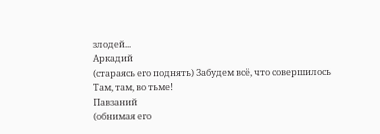злодей...
Аркадий
(стараясь его поднять) Забудем всё, что совершилось
Там, там, во тьме!
Павзаний
(обнимая его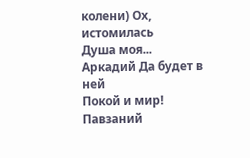колени) Ох, истомилась
Душа моя...
Аркадий Да будет в ней
Покой и мир!
Павзаний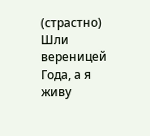(страстно) Шли вереницей
Года, а я живу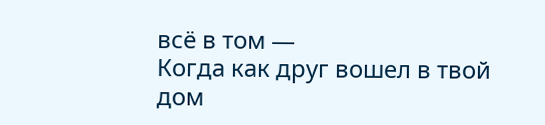всё в том —
Когда как друг вошел в твой дом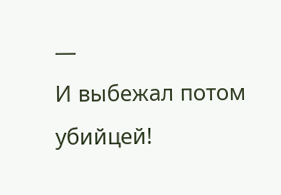—
И выбежал потом убийцей!